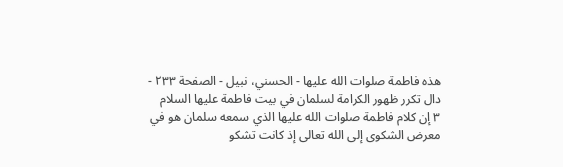هذه فاطمة صلوات الله عليها - الحسني، نبيل - الصفحة ٢٣٣ - دال تكرر ظهور الكرامة لسلمان في بيت فاطمة عليها السلام
٣ إن كلام فاطمة صلوات الله عليها الذي سمعه سلمان هو في معرض الشكوى إلى الله تعالى إذ كانت تشكو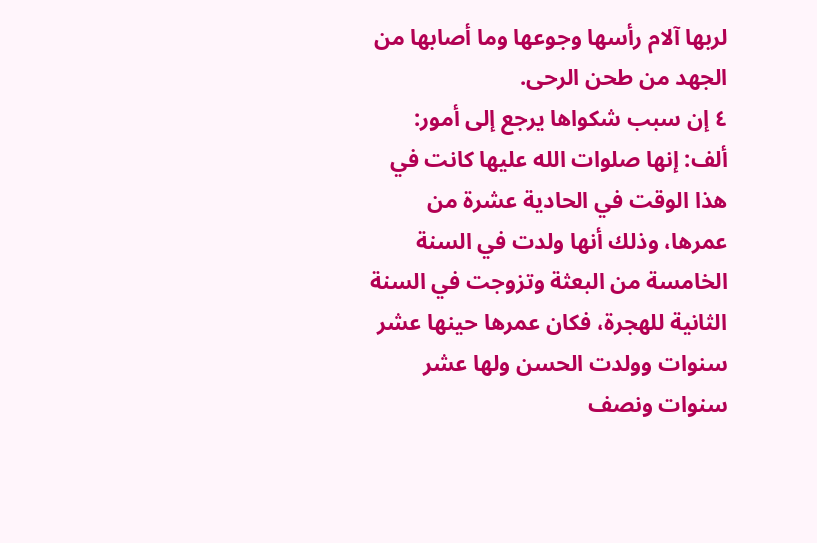لربها آلام رأسها وجوعها وما أصابها من الجهد من طحن الرحى.
٤ إن سبب شكواها يرجع إلى أمور:
ألف: إنها صلوات الله عليها كانت في هذا الوقت في الحادية عشرة من عمرها، وذلك أنها ولدت في السنة الخامسة من البعثة وتزوجت في السنة الثانية للهجرة، فكان عمرها حينها عشر سنوات وولدت الحسن ولها عشر سنوات ونصف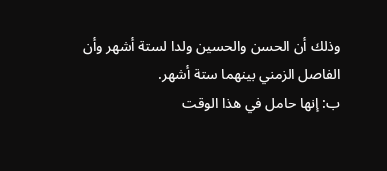وذلك أن الحسن والحسين ولدا لستة أشهر وأن الفاصل الزمني بينهما ستة أشهر.
ب: إنها حامل في هذا الوقت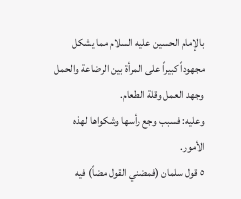بالإمام الحسين عليه السلام مما يشكل مجهوداً كبيراً على المرأة بين الرضاعة والحمل وجهد العمل وقلة الطعام.
وعليه: فسبب وجع رأسها وشكواها لهذه الأمور.
٥ قول سلمان (فمضني القول مضاً) فيه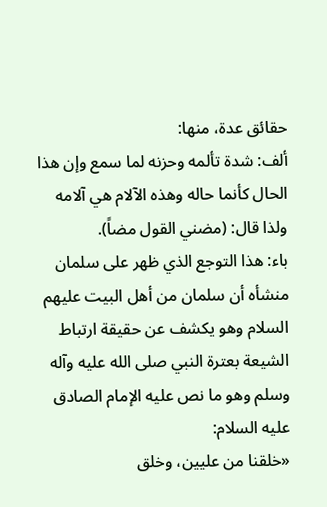حقائق عدة، منها:
ألف: شدة تألمه وحزنه لما سمع وإن هذا الحال كأنما حاله وهذه الآلام هي آلامه ولذا قال: (مضني القول مضاً).
باء: هذا التوجع الذي ظهر على سلمان منشأه أن سلمان من أهل البيت عليهم السلام وهو يكشف عن حقيقة ارتباط الشيعة بعترة النبي صلى الله عليه وآله وسلم وهو ما نص عليه الإمام الصادق عليه السلام:
«خلقنا من عليين، وخلق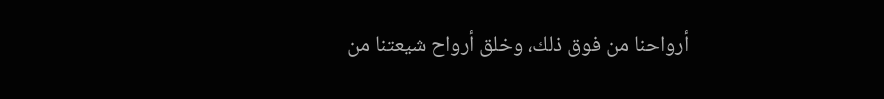أرواحنا من فوق ذلك، وخلق أرواح شيعتنا من